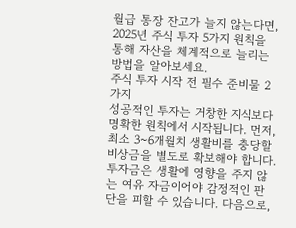월급 통장 잔고가 늘지 않는다면, 2025년 주식 투자 5가지 원칙을 통해 자산을 체계적으로 늘리는 방법을 알아보세요.
주식 투자 시작 전 필수 준비물 2가지
성공적인 투자는 거창한 지식보다 명확한 원칙에서 시작됩니다. 먼저, 최소 3~6개월치 생활비를 충당할 비상금을 별도로 확보해야 합니다. 투자금은 생활에 영향을 주지 않는 여유 자금이어야 감정적인 판단을 피할 수 있습니다. 다음으로,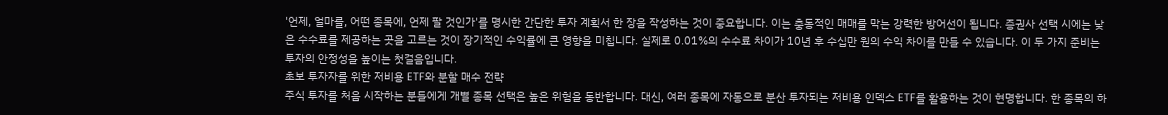'언제, 얼마를, 어떤 종목에, 언제 팔 것인가'를 명시한 간단한 투자 계획서 한 장을 작성하는 것이 중요합니다. 이는 충동적인 매매를 막는 강력한 방어선이 됩니다. 증권사 선택 시에는 낮은 수수료를 제공하는 곳을 고르는 것이 장기적인 수익률에 큰 영향을 미칩니다. 실제로 0.01%의 수수료 차이가 10년 후 수십만 원의 수익 차이를 만들 수 있습니다. 이 두 가지 준비는 투자의 안정성을 높이는 첫걸음입니다.
초보 투자자를 위한 저비용 ETF와 분할 매수 전략
주식 투자를 처음 시작하는 분들에게 개별 종목 선택은 높은 위험을 동반합니다. 대신, 여러 종목에 자동으로 분산 투자되는 저비용 인덱스 ETF를 활용하는 것이 현명합니다. 한 종목의 하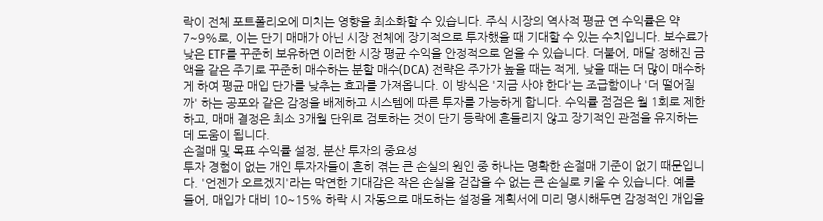락이 전체 포트폴리오에 미치는 영향을 최소화할 수 있습니다. 주식 시장의 역사적 평균 연 수익률은 약 7~9%로, 이는 단기 매매가 아닌 시장 전체에 장기적으로 투자했을 때 기대할 수 있는 수치입니다. 보수료가 낮은 ETF를 꾸준히 보유하면 이러한 시장 평균 수익을 안정적으로 얻을 수 있습니다. 더불어, 매달 정해진 금액을 같은 주기로 꾸준히 매수하는 분할 매수(DCA) 전략은 주가가 높을 때는 적게, 낮을 때는 더 많이 매수하게 하여 평균 매입 단가를 낮추는 효과를 가져옵니다. 이 방식은 '지금 사야 한다'는 조급함이나 '더 떨어질까' 하는 공포와 같은 감정을 배제하고 시스템에 따른 투자를 가능하게 합니다. 수익률 점검은 월 1회로 제한하고, 매매 결정은 최소 3개월 단위로 검토하는 것이 단기 등락에 흔들리지 않고 장기적인 관점을 유지하는 데 도움이 됩니다.
손절매 및 목표 수익률 설정, 분산 투자의 중요성
투자 경험이 없는 개인 투자자들이 흔히 겪는 큰 손실의 원인 중 하나는 명확한 손절매 기준이 없기 때문입니다. '언젠가 오르겠지'라는 막연한 기대감은 작은 손실을 걷잡을 수 없는 큰 손실로 키울 수 있습니다. 예를 들어, 매입가 대비 10~15% 하락 시 자동으로 매도하는 설정을 계획서에 미리 명시해두면 감정적인 개입을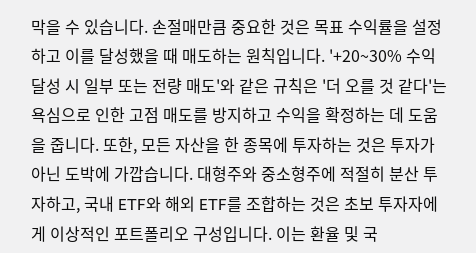막을 수 있습니다. 손절매만큼 중요한 것은 목표 수익률을 설정하고 이를 달성했을 때 매도하는 원칙입니다. '+20~30% 수익 달성 시 일부 또는 전량 매도'와 같은 규칙은 '더 오를 것 같다'는 욕심으로 인한 고점 매도를 방지하고 수익을 확정하는 데 도움을 줍니다. 또한, 모든 자산을 한 종목에 투자하는 것은 투자가 아닌 도박에 가깝습니다. 대형주와 중소형주에 적절히 분산 투자하고, 국내 ETF와 해외 ETF를 조합하는 것은 초보 투자자에게 이상적인 포트폴리오 구성입니다. 이는 환율 및 국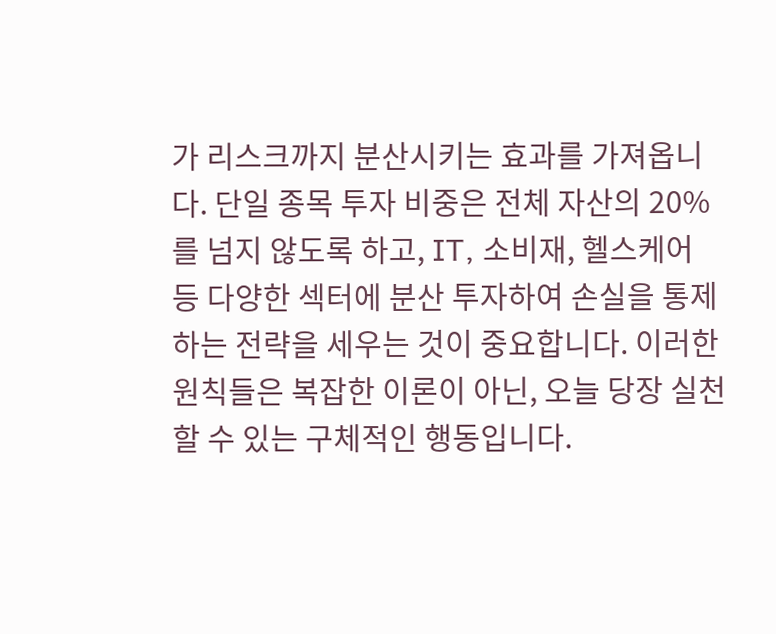가 리스크까지 분산시키는 효과를 가져옵니다. 단일 종목 투자 비중은 전체 자산의 20%를 넘지 않도록 하고, IT, 소비재, 헬스케어 등 다양한 섹터에 분산 투자하여 손실을 통제하는 전략을 세우는 것이 중요합니다. 이러한 원칙들은 복잡한 이론이 아닌, 오늘 당장 실천할 수 있는 구체적인 행동입니다.